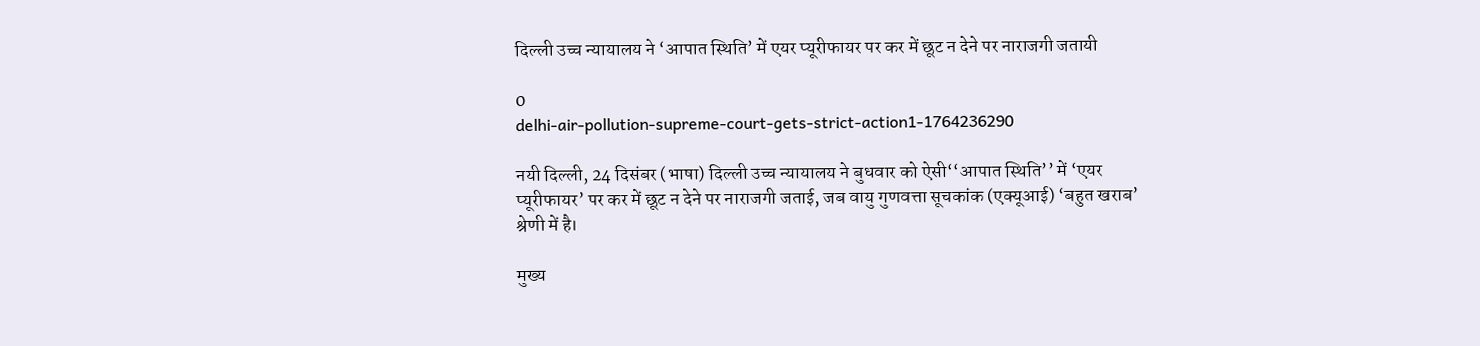दिल्ली उच्च न्यायालय ने ‘आपात स्थिति’ में एयर प्यूरीफायर पर कर में छूट न देने पर नाराजगी जतायी

0
delhi-air-pollution-supreme-court-gets-strict-action1-1764236290

नयी दिल्ली, 24 दिसंबर (भाषा) दिल्ली उच्च न्यायालय ने बुधवार को ऐसी‘‘आपात स्थिति’’ में ‘एयर प्यूरीफायर’ पर कर में छूट न देने पर नाराजगी जताई, जब वायु गुणवत्ता सूचकांक (एक्यूआई) ‘बहुत खराब’ श्रेणी में है।

मुख्य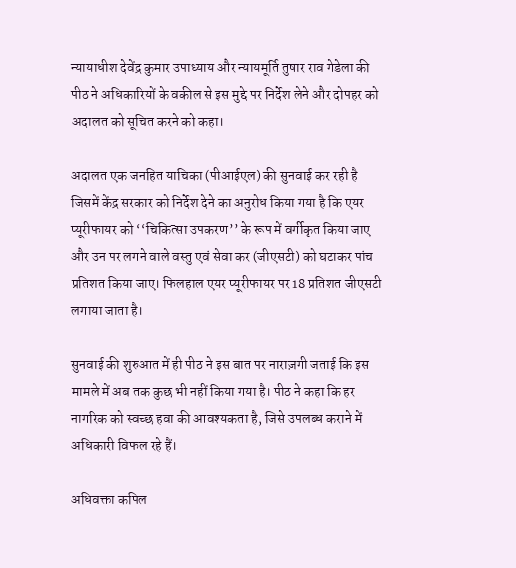न्यायाधीश देवेंद्र कुमार उपाध्याय और न्यायमूर्ति तुषार राव गेडेला की पीठ ने अधिकारियों के वकील से इस मुद्दे पर निर्देश लेने और दोपहर को अदालत को सूचित करने को कहा।

अदालत एक जनहित याचिका (पीआईएल) की सुनवाई कर रही है जिसमें केंद्र सरकार को निर्देश देने का अनुरोध किया गया है कि एयर प्यूरीफायर को ‘‘चिकित्सा उपकरण’’ के रूप में वर्गीकृत किया जाए और उन पर लगने वाले वस्तु एवं सेवा कर (जीएसटी) को घटाकर पांच प्रतिशत किया जाए। फिलहाल एयर प्यूरीफायर पर 18 प्रतिशत जीएसटी लगाया जाता है।

सुनवाई की शुरुआत में ही पीठ ने इस बात पर नाराज़गी जताई कि इस मामले में अब तक कुछ भी नहीं किया गया है। पीठ ने कहा कि हर नागरिक को स्वच्छ हवा की आवश्यकता है, जिसे उपलब्ध कराने में अधिकारी विफल रहे हैं।

अधिवक्ता कपिल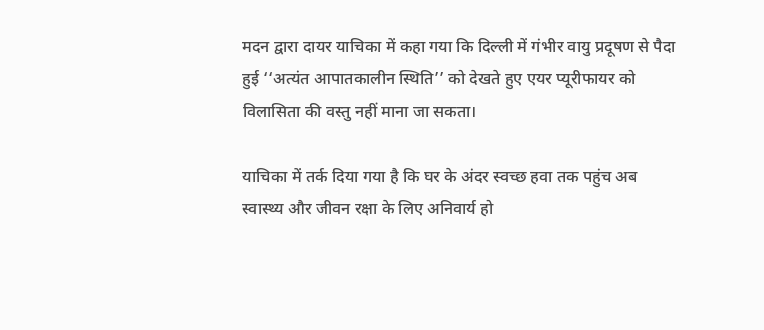मदन द्वारा दायर याचिका में कहा गया कि दिल्ली में गंभीर वायु प्रदूषण से पैदा हुई ‘‘अत्यंत आपातकालीन स्थिति’’ को देखते हुए एयर प्यूरीफायर को विलासिता की वस्तु नहीं माना जा सकता।

याचिका में तर्क दिया गया है कि घर के अंदर स्वच्छ हवा तक पहुंच अब स्वास्थ्य और जीवन रक्षा के लिए अनिवार्य हो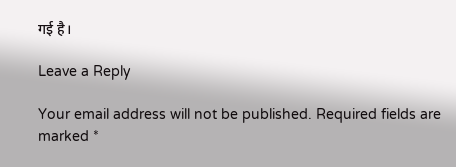गई है।

Leave a Reply

Your email address will not be published. Required fields are marked *